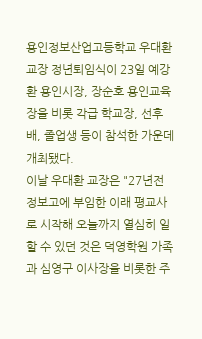용인정보산업고등학교 우대환 교장 정년퇴임식이 23일 예강환 용인시장, 장순호 용인교육장을 비롯 각급 학교장, 선후배, 졸업생 등이 참석한 가운데 개최됐다.
이날 우대환 교장은 "27년전 정보고에 부임한 이래 평교사로 시작해 오늘까지 열심히 일할 수 있던 것은 덕영학원 가족과 심영구 이사장을 비롯한 주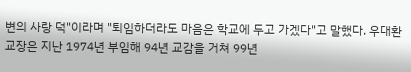변의 사랑 덕"이라며 "퇴임하더라도 마음은 학교에 두고 가겠다"고 말했다. 우대환 교장은 지난 1974년 부임해 94년 교감을 거쳐 99년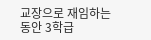교장으로 재임하는 동안 3학급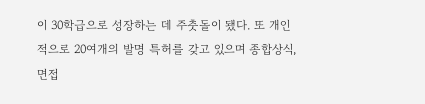이 30학급으로 성장하는 데 주춧돌이 됐다. 또 개인적으로 20여개의 발명 특허를 갖고 있으며 종합상식, 면접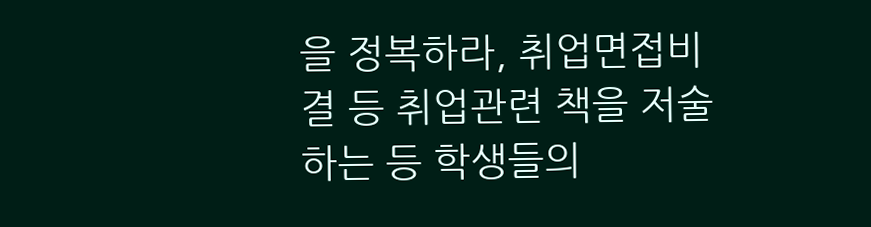을 정복하라, 취업면접비결 등 취업관련 책을 저술하는 등 학생들의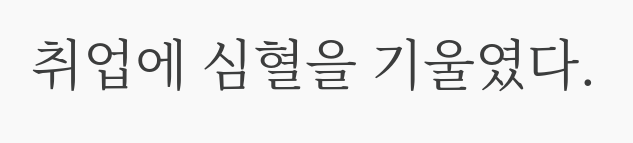취업에 심혈을 기울였다.